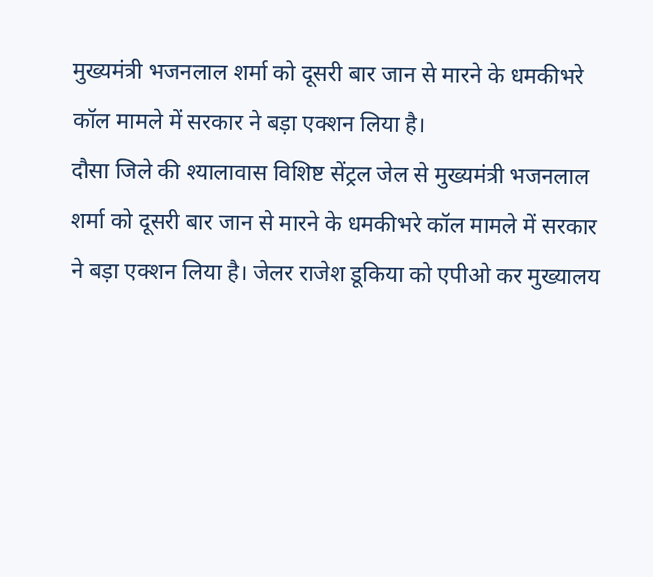मुख्यमंत्री भजनलाल शर्मा को दूसरी बार जान से मारने के धमकीभरे कॉल मामले में सरकार ने बड़ा एक्शन लिया है।
दौसा जिले की श्यालावास विशिष्ट सेंट्रल जेल से मुख्यमंत्री भजनलाल शर्मा को दूसरी बार जान से मारने के धमकीभरे कॉल मामले में सरकार ने बड़ा एक्शन लिया है। जेलर राजेश डूकिया को एपीओ कर मुख्यालय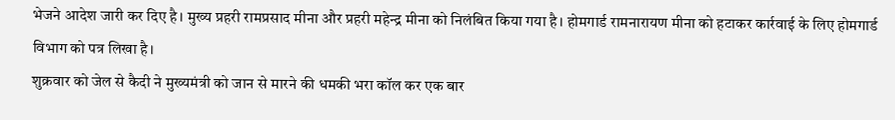भेजने आदेश जारी कर दिए है। मुख्य प्रहरी रामप्रसाद मीना और प्रहरी महेन्द्र मीना को निलंबित किया गया है। होमगार्ड रामनारायण मीना को हटाकर कार्रवाई के लिए होमगार्ड विभाग को पत्र लिखा है।
शुक्रवार को जेल से कैदी ने मुख्यमंत्री को जान से मारने की धमकी भरा कॉल कर एक बार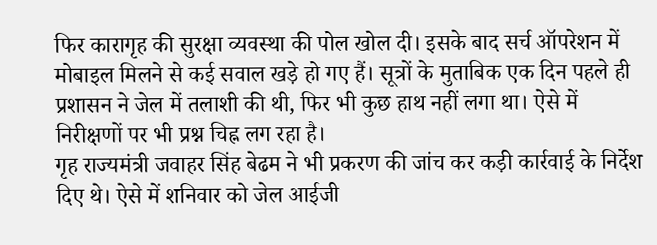फिर कारागृह की सुरक्षा व्यवस्था की पोल खोल दी। इसके बाद सर्च ऑपरेशन में मोबाइल मिलने से कई सवाल खड़े हो गए हैं। सूत्रों के मुताबिक एक दिन पहले ही प्रशासन ने जेल में तलाशी की थी, फिर भी कुछ हाथ नहीं लगा था। ऐसे में निरीक्षणों पर भी प्रश्न चिह्न लग रहा है।
गृह राज्यमंत्री जवाहर सिंह बेढम ने भी प्रकरण की जांच कर कड़ी कार्रवाई के निर्देश दिए थे। ऐसे में शनिवार को जेल आईजी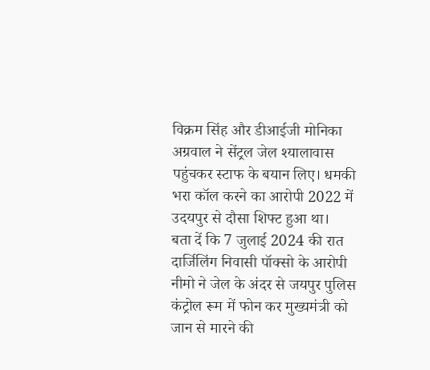विक्रम सिंह और डीआईजी मोनिका अग्रवाल ने सेंट्रल जेल श्यालावास पहुंचकर स्टाफ के बयान लिए। धमकी भरा कॉल करने का आरोपी 2022 में उदयपुर से दौसा शिफ्ट हुआ था।
बता दें कि 7 जुलाई 2024 की रात दार्जिलिंग निवासी पॉक्सो के आरोपी नीमो ने जेल के अंदर से जयपुर पुलिस कंट्रोल रूम में फोन कर मुख्यमंत्री को जान से मारने की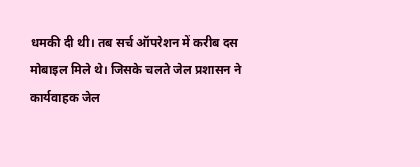धमकी दी थी। तब सर्च ऑपरेशन में करीब दस मोबाइल मिले थे। जिसके चलते जेल प्रशासन ने कार्यवाहक जेल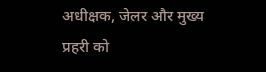अधीक्षक, जेलर और मुख्य प्रहरी को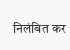निलंबित कर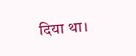दिया था।